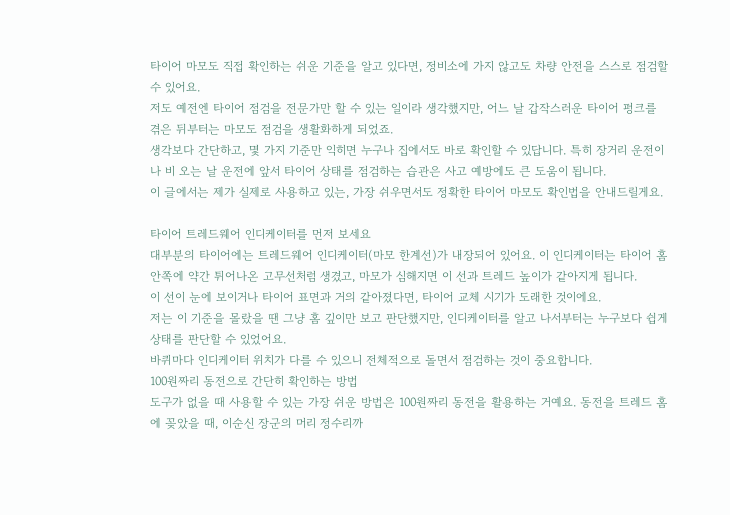타이어 마모도 직접 확인하는 쉬운 기준을 알고 있다면, 정비소에 가지 않고도 차량 안전을 스스로 점검할 수 있어요.
저도 예전엔 타이어 점검을 전문가만 할 수 있는 일이라 생각했지만, 어느 날 갑작스러운 타이어 펑크를 겪은 뒤부터는 마모도 점검을 생활화하게 되었죠.
생각보다 간단하고, 몇 가지 기준만 익히면 누구나 집에서도 바로 확인할 수 있답니다. 특히 장거리 운전이나 비 오는 날 운전에 앞서 타이어 상태를 점검하는 습관은 사고 예방에도 큰 도움이 됩니다.
이 글에서는 제가 실제로 사용하고 있는, 가장 쉬우면서도 정확한 타이어 마모도 확인법을 안내드릴게요.

타이어 트레드웨어 인디케이터를 먼저 보세요
대부분의 타이어에는 트레드웨어 인디케이터(마모 한계선)가 내장되어 있어요. 이 인디케이터는 타이어 홈 안쪽에 약간 튀어나온 고무선처럼 생겼고, 마모가 심해지면 이 선과 트레드 높이가 같아지게 됩니다.
이 선이 눈에 보이거나 타이어 표면과 거의 같아졌다면, 타이어 교체 시기가 도래한 것이에요.
저는 이 기준을 몰랐을 땐 그냥 홈 깊이만 보고 판단했지만, 인디케이터를 알고 나서부터는 누구보다 쉽게 상태를 판단할 수 있었어요.
바퀴마다 인디케이터 위치가 다를 수 있으니 전체적으로 돌면서 점검하는 것이 중요합니다.
100원짜리 동전으로 간단히 확인하는 방법
도구가 없을 때 사용할 수 있는 가장 쉬운 방법은 100원짜리 동전을 활용하는 거예요. 동전을 트레드 홈에 꽂았을 때, 이순신 장군의 머리 정수리까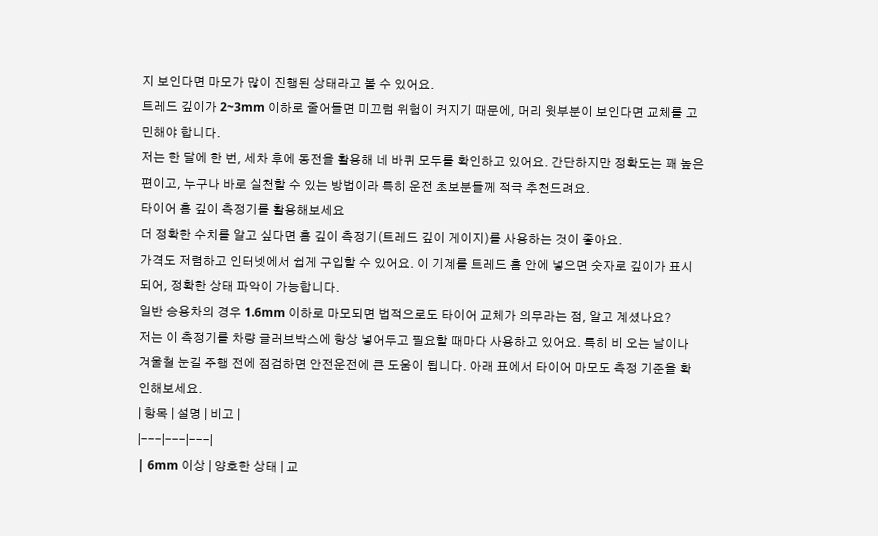지 보인다면 마모가 많이 진행된 상태라고 볼 수 있어요.
트레드 깊이가 2~3mm 이하로 줄어들면 미끄럼 위험이 커지기 때문에, 머리 윗부분이 보인다면 교체를 고민해야 합니다.
저는 한 달에 한 번, 세차 후에 동전을 활용해 네 바퀴 모두를 확인하고 있어요. 간단하지만 정확도는 꽤 높은 편이고, 누구나 바로 실천할 수 있는 방법이라 특히 운전 초보분들께 적극 추천드려요.
타이어 홈 깊이 측정기를 활용해보세요
더 정확한 수치를 알고 싶다면 홈 깊이 측정기(트레드 깊이 게이지)를 사용하는 것이 좋아요.
가격도 저렴하고 인터넷에서 쉽게 구입할 수 있어요. 이 기계를 트레드 홈 안에 넣으면 숫자로 깊이가 표시되어, 정확한 상태 파악이 가능합니다.
일반 승용차의 경우 1.6mm 이하로 마모되면 법적으로도 타이어 교체가 의무라는 점, 알고 계셨나요?
저는 이 측정기를 차량 글러브박스에 항상 넣어두고 필요할 때마다 사용하고 있어요. 특히 비 오는 날이나 겨울철 눈길 주행 전에 점검하면 안전운전에 큰 도움이 됩니다. 아래 표에서 타이어 마모도 측정 기준을 확인해보세요.
| 항목 | 설명 | 비고 |
|---|---|---|
| 6mm 이상 | 양호한 상태 | 교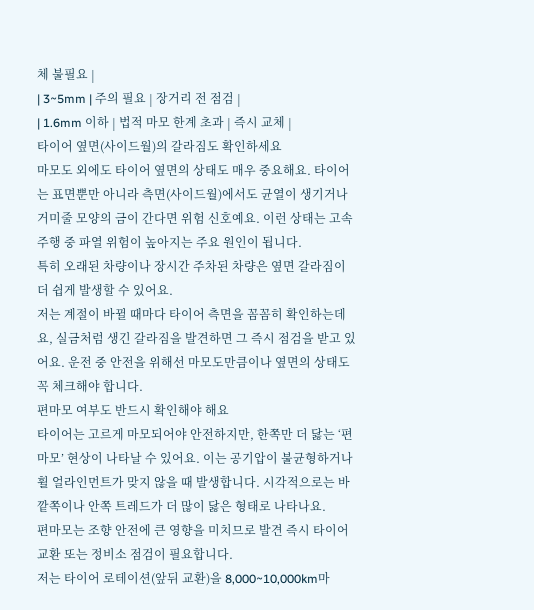체 불필요 |
| 3~5mm | 주의 필요 | 장거리 전 점검 |
| 1.6mm 이하 | 법적 마모 한계 초과 | 즉시 교체 |
타이어 옆면(사이드월)의 갈라짐도 확인하세요
마모도 외에도 타이어 옆면의 상태도 매우 중요해요. 타이어는 표면뿐만 아니라 측면(사이드월)에서도 균열이 생기거나 거미줄 모양의 금이 간다면 위험 신호예요. 이런 상태는 고속 주행 중 파열 위험이 높아지는 주요 원인이 됩니다.
특히 오래된 차량이나 장시간 주차된 차량은 옆면 갈라짐이 더 쉽게 발생할 수 있어요.
저는 계절이 바뀔 때마다 타이어 측면을 꼼꼼히 확인하는데요, 실금처럼 생긴 갈라짐을 발견하면 그 즉시 점검을 받고 있어요. 운전 중 안전을 위해선 마모도만큼이나 옆면의 상태도 꼭 체크해야 합니다.
편마모 여부도 반드시 확인해야 해요
타이어는 고르게 마모되어야 안전하지만, 한쪽만 더 닳는 ‘편마모’ 현상이 나타날 수 있어요. 이는 공기압이 불균형하거나 휠 얼라인먼트가 맞지 않을 때 발생합니다. 시각적으로는 바깥쪽이나 안쪽 트레드가 더 많이 닳은 형태로 나타나요.
편마모는 조향 안전에 큰 영향을 미치므로 발견 즉시 타이어 교환 또는 정비소 점검이 필요합니다.
저는 타이어 로테이션(앞뒤 교환)을 8,000~10,000km마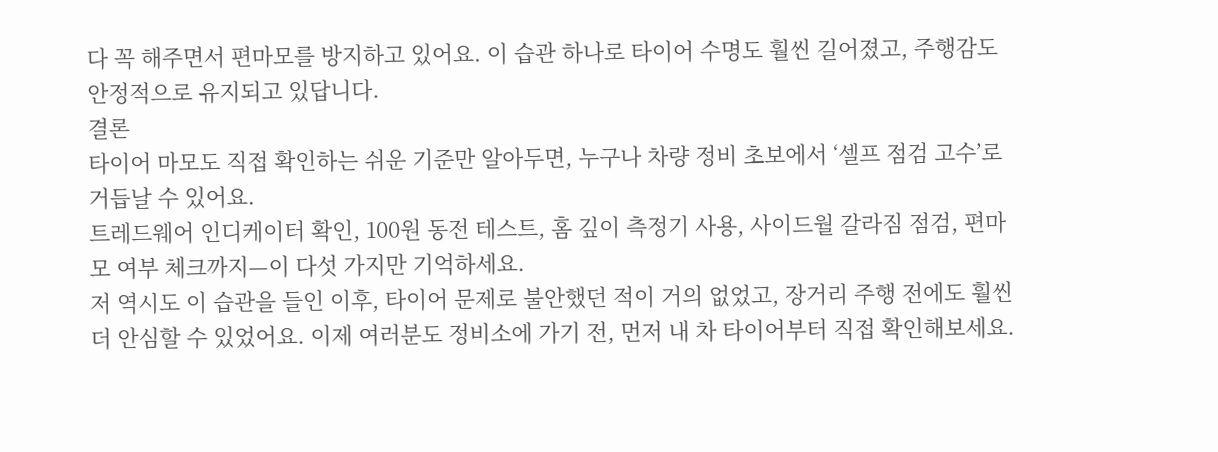다 꼭 해주면서 편마모를 방지하고 있어요. 이 습관 하나로 타이어 수명도 훨씬 길어졌고, 주행감도 안정적으로 유지되고 있답니다.
결론
타이어 마모도 직접 확인하는 쉬운 기준만 알아두면, 누구나 차량 정비 초보에서 ‘셀프 점검 고수’로 거듭날 수 있어요.
트레드웨어 인디케이터 확인, 100원 동전 테스트, 홈 깊이 측정기 사용, 사이드월 갈라짐 점검, 편마모 여부 체크까지—이 다섯 가지만 기억하세요.
저 역시도 이 습관을 들인 이후, 타이어 문제로 불안했던 적이 거의 없었고, 장거리 주행 전에도 훨씬 더 안심할 수 있었어요. 이제 여러분도 정비소에 가기 전, 먼저 내 차 타이어부터 직접 확인해보세요.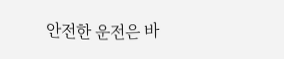안전한 운전은 바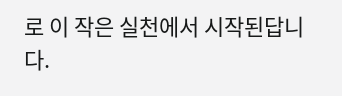로 이 작은 실천에서 시작된답니다.